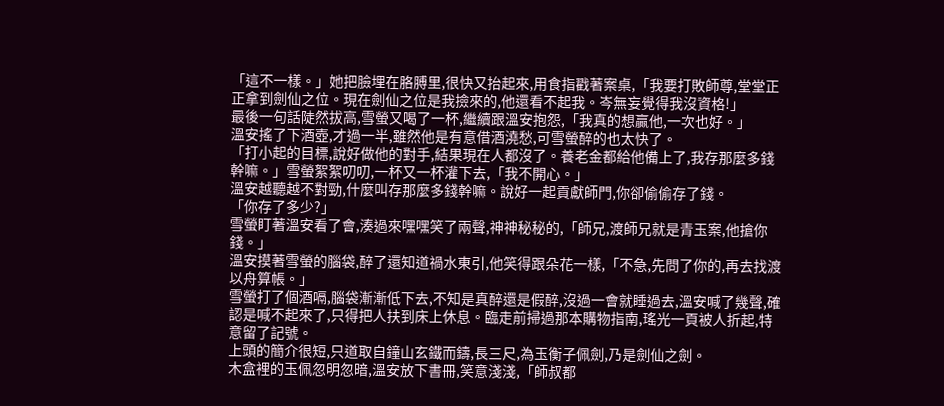「這不一樣。」她把臉埋在胳膊里,很快又抬起來,用食指戳著案桌,「我要打敗師尊,堂堂正正拿到劍仙之位。現在劍仙之位是我撿來的,他還看不起我。岑無妄覺得我沒資格!」
最後一句話陡然拔高,雪螢又喝了一杯,繼續跟溫安抱怨,「我真的想贏他,一次也好。」
溫安搖了下酒壺,才過一半,雖然他是有意借酒澆愁,可雪螢醉的也太快了。
「打小起的目標,說好做他的對手,結果現在人都沒了。養老金都給他備上了,我存那麼多錢幹嘛。」雪螢絮絮叨叨,一杯又一杯灌下去,「我不開心。」
溫安越聽越不對勁,什麼叫存那麼多錢幹嘛。說好一起貢獻師門,你卻偷偷存了錢。
「你存了多少?」
雪螢盯著溫安看了會,湊過來嘿嘿笑了兩聲,神神秘秘的,「師兄,渡師兄就是青玉案,他搶你錢。」
溫安摸著雪螢的腦袋,醉了還知道禍水東引,他笑得跟朵花一樣,「不急,先問了你的,再去找渡以舟算帳。」
雪螢打了個酒嗝,腦袋漸漸低下去,不知是真醉還是假醉,沒過一會就睡過去,溫安喊了幾聲,確認是喊不起來了,只得把人扶到床上休息。臨走前掃過那本購物指南,瑤光一頁被人折起,特意留了記號。
上頭的簡介很短,只道取自鐘山玄鐵而鑄,長三尺,為玉衡子佩劍,乃是劍仙之劍。
木盒裡的玉佩忽明忽暗,溫安放下書冊,笑意淺淺,「師叔都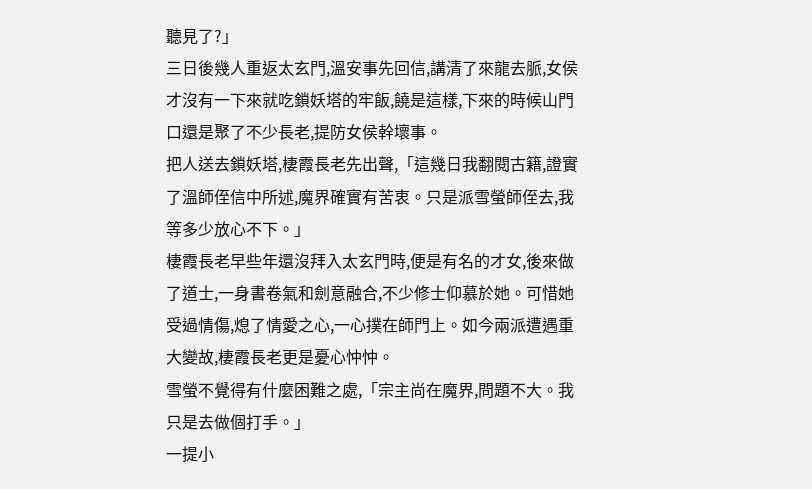聽見了?」
三日後幾人重返太玄門,溫安事先回信,講清了來龍去脈,女侯才沒有一下來就吃鎖妖塔的牢飯,饒是這樣,下來的時候山門口還是聚了不少長老,提防女侯幹壞事。
把人送去鎖妖塔,棲霞長老先出聲,「這幾日我翻閱古籍,證實了溫師侄信中所述,魔界確實有苦衷。只是派雪螢師侄去,我等多少放心不下。」
棲霞長老早些年還沒拜入太玄門時,便是有名的才女,後來做了道士,一身書卷氣和劍意融合,不少修士仰慕於她。可惜她受過情傷,熄了情愛之心,一心撲在師門上。如今兩派遭遇重大變故,棲霞長老更是憂心忡忡。
雪螢不覺得有什麼困難之處,「宗主尚在魔界,問題不大。我只是去做個打手。」
一提小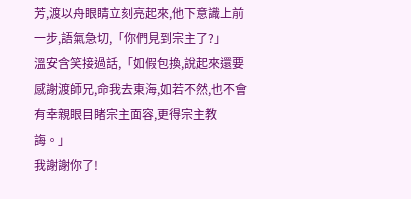芳,渡以舟眼睛立刻亮起來,他下意識上前一步,語氣急切,「你們見到宗主了?」
溫安含笑接過話,「如假包換,說起來還要感謝渡師兄,命我去東海,如若不然,也不會有幸親眼目睹宗主面容,更得宗主教誨。」
我謝謝你了!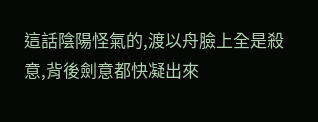這話陰陽怪氣的,渡以舟臉上全是殺意,背後劍意都快凝出來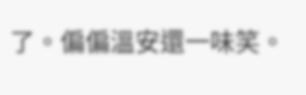了。偏偏溫安還一味笑。